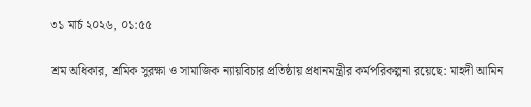৩১ মার্চ ২০২৬, ০১:৫৫

শ্রম অধিকার, শ্রমিক সুরক্ষা ও সামাজিক ন্যায়বিচার প্রতিষ্ঠায় প্রধানমন্ত্রীর কর্মপরিকল্পনা রয়েছে: মাহদী আমিন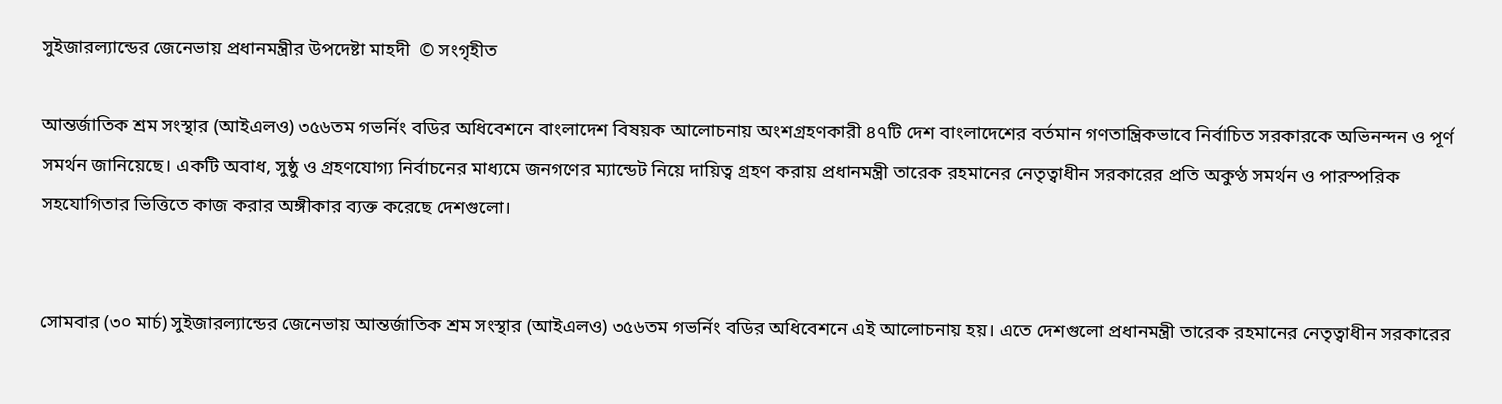সুইজারল্যান্ডের জেনেভায় প্রধানমন্ত্রীর উপদেষ্টা মাহদী  © সংগৃহীত

আন্তর্জাতিক শ্রম সংস্থার (আইএলও) ৩৫৬তম গভর্নিং বডির অধিবেশনে বাংলাদেশ বিষয়ক আলোচনায় অংশগ্রহণকারী ৪৭টি দেশ বাংলাদেশের বর্তমান গণতান্ত্রিকভাবে নির্বাচিত সরকারকে অভিনন্দন ও পূর্ণ সমর্থন জানিয়েছে। একটি অবাধ, সুষ্ঠু ও গ্রহণযোগ্য নির্বাচনের মাধ্যমে জনগণের ম্যান্ডেট নিয়ে দায়িত্ব গ্রহণ করায় প্রধানমন্ত্রী তারেক রহমানের নেতৃত্বাধীন সরকারের প্রতি অকুণ্ঠ সমর্থন ও পারস্পরিক সহযোগিতার ভিত্তিতে কাজ করার অঙ্গীকার ব্যক্ত করেছে দেশগুলো।


সোমবার (৩০ মার্চ) সুইজারল্যান্ডের জেনেভায় আন্তর্জাতিক শ্রম সংস্থার (আইএলও) ৩৫৬তম গভর্নিং বডির অধিবেশনে এই আলোচনায় হয়। এতে দেশগুলো প্রধানমন্ত্রী তারেক রহমানের নেতৃত্বাধীন সরকারের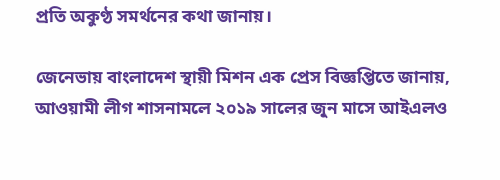প্রতি অকুণ্ঠ সমর্থনের কথা জানায়।

জেনেভায় বাংলাদেশ স্থায়ী মিশন এক প্রেস বিজ্ঞপ্তিতে জানায়, আওয়ামী লীগ শাসনামলে ২০১৯ সালের জুন মাসে আইএলও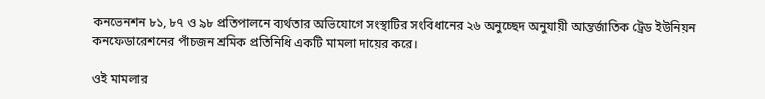কনভেনশন ৮১, ৮৭ ও ৯৮ প্রতিপালনে ব্যর্থতার অভিযোগে সংস্থাটির সংবিধানের ২৬ অনুচ্ছেদ অনুযায়ী আন্তর্জাতিক ট্রেড ইউনিয়ন কনফেডারেশনের পাঁচজন শ্রমিক প্রতিনিধি একটি মামলা দায়ের করে।

ওই মামলার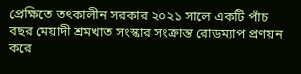প্রেক্ষিতে তৎকালীন সরকার ২০২১ সালে একটি পাঁচ বছর মেয়াদী শ্রমখাত সংস্কার সংক্রান্ত রোডম্যাপ প্রণয়ন করে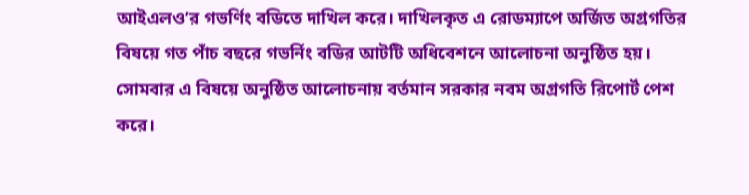আইএলও’র গভর্ণিং বডিতে দাখিল করে। দাখিলকৃত এ রোডম্যাপে অর্জিত অগ্রগতির বিষয়ে গত পাঁচ বছরে গভর্নিং বডির আটটি অধিবেশনে আলোচনা অনুষ্ঠিত হয়। সোমবার এ বিষয়ে অনুষ্ঠিত আলোচনায় বর্তমান সরকার নবম অগ্রগতি রিপোর্ট পেশ করে।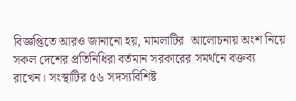বিজ্ঞপ্তিতে আরও জানানো হয়, মামলাটির  আলোচনায় অংশ নিয়ে সকল দেশের প্রতিনিধিরা বর্তমান সরকারের সমর্থনে বক্তব্য রাখেন। সংস্থাটির ৫৬ সদস্যবিশিষ্ট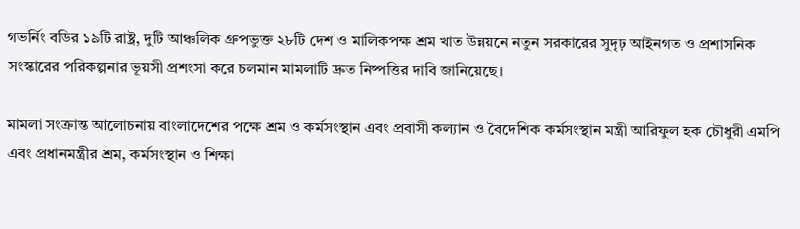গভর্নিং বডির ১৯টি রাষ্ট্র, দুটি আঞ্চলিক গ্রুপভুক্ত ২৮টি দেশ ও মালিকপক্ষ শ্রম খাত উন্নয়নে নতুন সরকারের সুদৃঢ় আইনগত ও প্রশাসনিক সংস্কারের পরিকল্পনার ভূয়সী প্রশংসা করে চলমান মামলাটি দ্রুত নিষ্পত্তির দাবি জানিয়েছে।

মামলা সংক্রান্ত আলোচনায় বাংলাদেশের পক্ষে শ্রম ও কর্মসংস্থান এবং প্রবাসী কল্যান ও বৈদেশিক কর্মসংস্থান মন্ত্রী আরিফুল হক চৌধুরী এমপি এবং প্রধানমন্ত্রীর শ্রম, কর্মসংস্থান ও শিক্ষা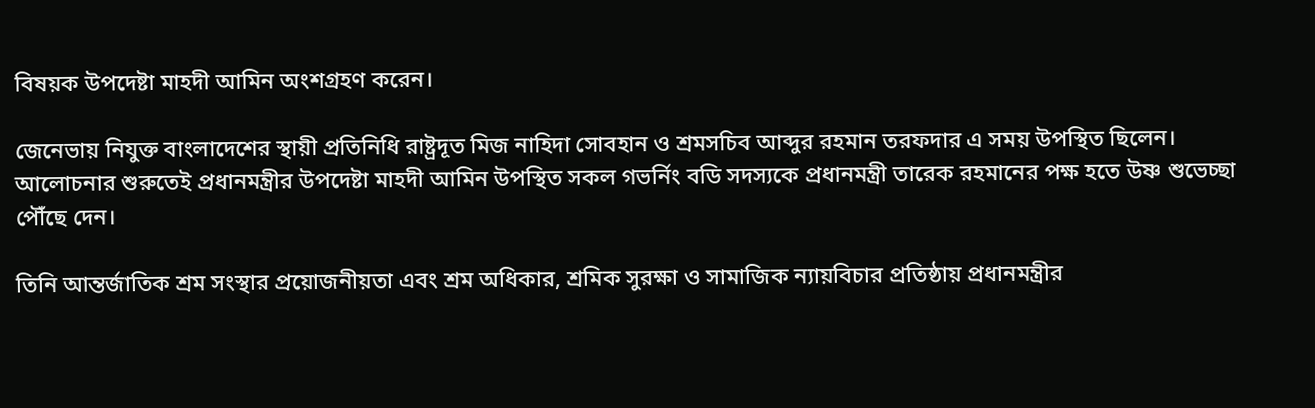বিষয়ক উপদেষ্টা মাহদী আমিন অংশগ্রহণ করেন।

জেনেভায় নিযুক্ত বাংলাদেশের স্থায়ী প্রতিনিধি রাষ্ট্রদূত মিজ নাহিদা সোবহান ও শ্রমসচিব আব্দুর রহমান তরফদার এ সময় উপস্থিত ছিলেন। আলোচনার শুরুতেই প্রধানমন্ত্রীর উপদেষ্টা মাহদী আমিন উপস্থিত সকল গভর্নিং বডি সদস্যকে প্রধানমন্ত্রী তারেক রহমানের পক্ষ হতে উষ্ণ শুভেচ্ছা পৌঁছে দেন।

তিনি আন্তর্জাতিক শ্রম সংস্থার প্রয়োজনীয়তা এবং শ্রম অধিকার, শ্রমিক সুরক্ষা ও সামাজিক ন্যায়বিচার প্রতিষ্ঠায় প্রধানমন্ত্রীর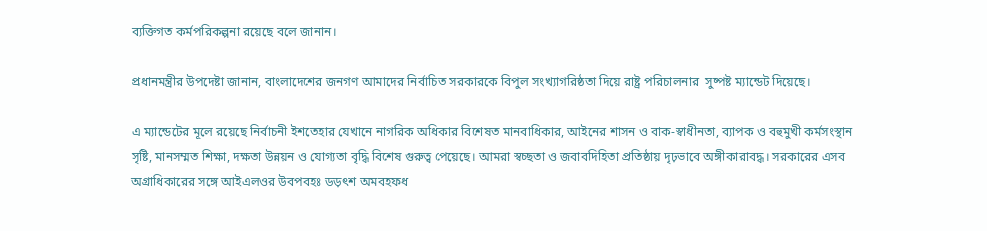ব্যক্তিগত কর্মপরিকল্পনা রয়েছে বলে জানান।

প্রধানমন্ত্রীর উপদেষ্টা জানান, বাংলাদেশের জনগণ আমাদের নির্বাচিত সরকারকে বিপুল সংখ্যাগরিষ্ঠতা দিয়ে রাষ্ট্র পরিচালনার  সুষ্পষ্ট ম্যান্ডেট দিয়েছে।

এ ম্যান্ডেটের মূলে রয়েছে নির্বাচনী ইশতেহার যেখানে নাগরিক অধিকার বিশেষত মানবাধিকার, আইনের শাসন ও বাক-স্বাধীনতা, ব্যাপক ও বহুমুখী কর্মসংস্থান সৃষ্টি, মানসম্মত শিক্ষা, দক্ষতা উন্নয়ন ও যোগ্যতা বৃদ্ধি বিশেষ গুরুত্ব পেয়েছে। আমরা স্বচ্ছতা ও জবাবদিহিতা প্রতিষ্ঠায় দৃঢ়ভাবে অঙ্গীকারাবদ্ধ। সরকারের এসব অগ্রাধিকারের সঙ্গে আইএলওর উবপবহঃ ডড়ৎশ অমবহফধ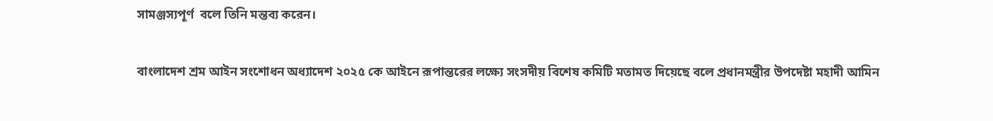সামঞ্জস্যপূর্ণ  বলে তিনি মন্তব্য করেন।

বাংলাদেশ শ্রম আইন সংশোধন অধ্যাদেশ ২০২৫ কে আইনে রূপান্তরের লক্ষ্যে সংসদীয় বিশেষ কমিটি মতামত দিয়েছে বলে প্রধানমন্ত্রীর উপদেষ্টা মহাদী আমিন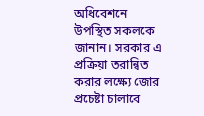অধিবেশনে উপস্থিত সকলকে জানান। সরকার এ প্রক্রিয়া তরান্বিত করার লক্ষ্যে জোর প্রচেষ্টা চালাবে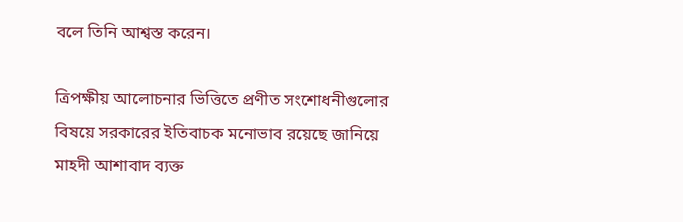বলে তিনি আশ্বস্ত করেন।

ত্রিপক্ষীয় আলোচনার ভিত্তিতে প্রণীত সংশোধনীগুলোর বিষয়ে সরকারের ইতিবাচক মনোভাব রয়েছে জানিয়ে মাহদী আশাবাদ ব্যক্ত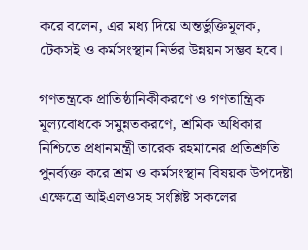করে বলেন, এর মধ্য দিয়ে অন্তর্ভুক্তিমূলক, টেকসই ও কর্মসংস্থান নির্ভর উন্নয়ন সম্ভব হবে।

গণতন্ত্রকে প্রাতিষ্ঠানিকীকরণে ও গণতান্ত্রিক মূল্যবোধকে সমুন্নতকরণে, শ্রমিক অধিকার নিশ্চিতে প্রধানমন্ত্রী তারেক রহমানের প্রতিশ্রুতি পুনর্ব্যক্ত করে শ্রম ও কর্মসংস্থান বিষয়ক উপদেষ্টা এক্ষেত্রে আইএলওসহ সংশ্লিষ্ট সকলের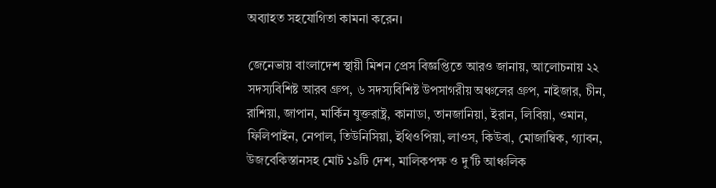অব্যাহত সহযোগিতা কামনা করেন।

জেনেভায় বাংলাদেশ স্থায়ী মিশন প্রেস বিজ্ঞপ্তিতে আরও জানায়, আলোচনায় ২২ সদস্যবিশিষ্ট আরব গ্রুপ, ৬ সদস্যবিশিষ্ট উপসাগরীয় অঞ্চলের গ্রুপ, নাইজার, চীন, রাশিয়া, জাপান, মার্কিন যুক্তরাষ্ট্র, কানাডা, তানজানিয়া, ইরান, লিবিয়া, ওমান, ফিলিপাইন, নেপাল, তিউনিসিয়া, ইথিওপিয়া, লাওস, কিউবা, মোজাম্বিক, গ্যাবন, উজবেকিস্তানসহ মোট ১৯টি দেশ, মালিকপক্ষ ও দু’টি আঞ্চলিক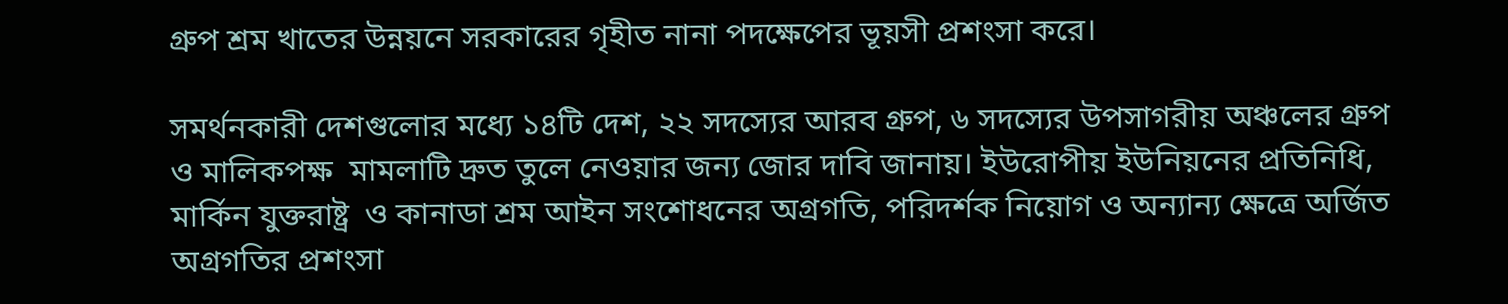গ্রুপ শ্রম খাতের উন্নয়নে সরকারের গৃহীত নানা পদক্ষেপের ভূয়সী প্রশংসা করে।

সমর্থনকারী দেশগুলোর মধ্যে ১৪টি দেশ, ২২ সদস্যের আরব গ্রুপ, ৬ সদস্যের উপসাগরীয় অঞ্চলের গ্রুপ ও মালিকপক্ষ  মামলাটি দ্রুত তুলে নেওয়ার জন্য জোর দাবি জানায়। ইউরোপীয় ইউনিয়নের প্রতিনিধি, মার্কিন যুক্তরাষ্ট্র  ও কানাডা শ্রম আইন সংশোধনের অগ্রগতি, পরিদর্শক নিয়োগ ও অন্যান্য ক্ষেত্রে অর্জিত অগ্রগতির প্রশংসা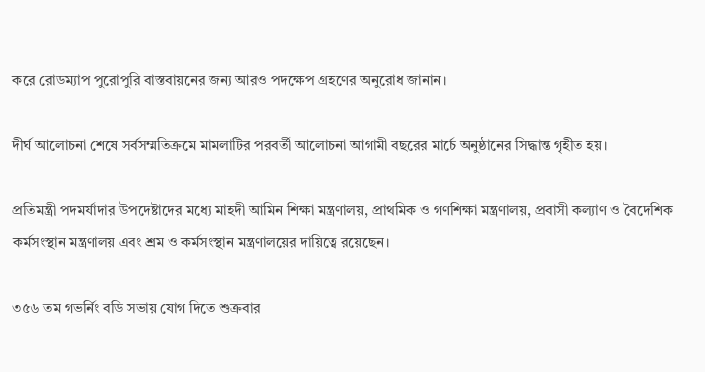করে রোডম্যাপ পুরোপুরি বাস্তবায়নের জন্য আরও পদক্ষেপ গ্রহণের অনুরোধ জানান।

দীর্ঘ আলোচনা শেষে সর্বসম্মতিক্রমে মামলাটির পরবর্তী আলোচনা আগামী বছরের মার্চে অনুষ্ঠানের সিদ্ধান্ত গৃহীত হয়।

প্রতিমন্ত্রী পদমর্যাদার উপদেষ্টাদের মধ্যে মাহদী আমিন শিক্ষা মন্ত্রণালয়, প্রাথমিক ও গণশিক্ষা মন্ত্রণালয়, প্রবাসী কল্যাণ ও বৈদেশিক কর্মসংস্থান মন্ত্রণালয় এবং শ্রম ও কর্মসংস্থান মন্ত্রণালয়ের দায়িত্বে রয়েছেন।

৩৫৬ তম গভর্নিং বডি সভায় যোগ দিতে শুক্রবার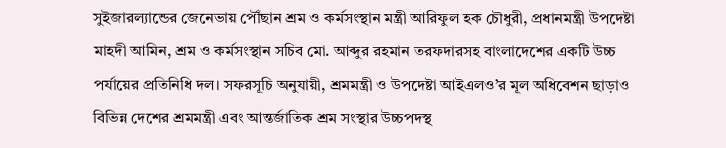সুইজারল্যান্ডের জেনেভায় পৌঁছান শ্রম ও কর্মসংস্থান মন্ত্রী আরিফুল হক চৌধুরী, প্রধানমন্ত্রী উপদেষ্টা মাহদী আমিন, শ্রম ও কর্মসংস্থান সচিব মো. আব্দুর রহমান তরফদারসহ বাংলাদেশের একটি উচ্চ পর্যায়ের প্রতিনিধি দল। সফরসূচি অনুযায়ী, শ্রমমন্ত্রী ও উপদেষ্টা আইএলও’র মূল অধিবেশন ছাড়াও বিভিন্ন দেশের শ্রমমন্ত্রী এবং আন্তর্জাতিক শ্রম সংস্থার উচ্চপদস্থ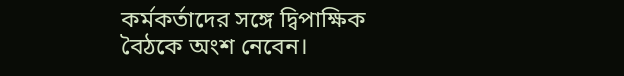কর্মকর্তাদের সঙ্গে দ্বিপাক্ষিক বৈঠকে অংশ নেবেন।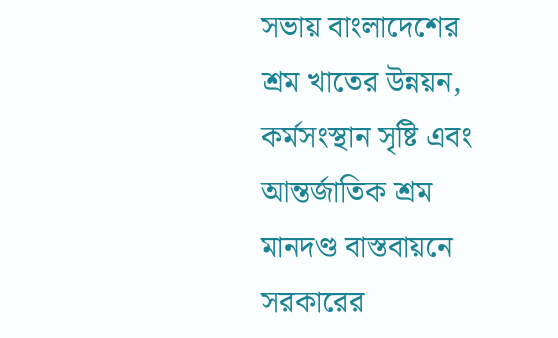সভায় বাংলাদেশের শ্রম খাতের উন্নয়ন, কর্মসংস্থান সৃষ্টি এবং আন্তর্জাতিক শ্রম মানদণ্ড বাস্তবায়নে সরকারের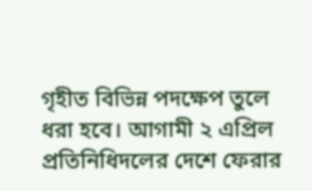গৃহীত বিভিন্ন পদক্ষেপ তুলে ধরা হবে। আগামী ২ এপ্রিল প্রতিনিধিদলের দেশে ফেরার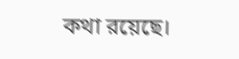কথা রয়েছে।